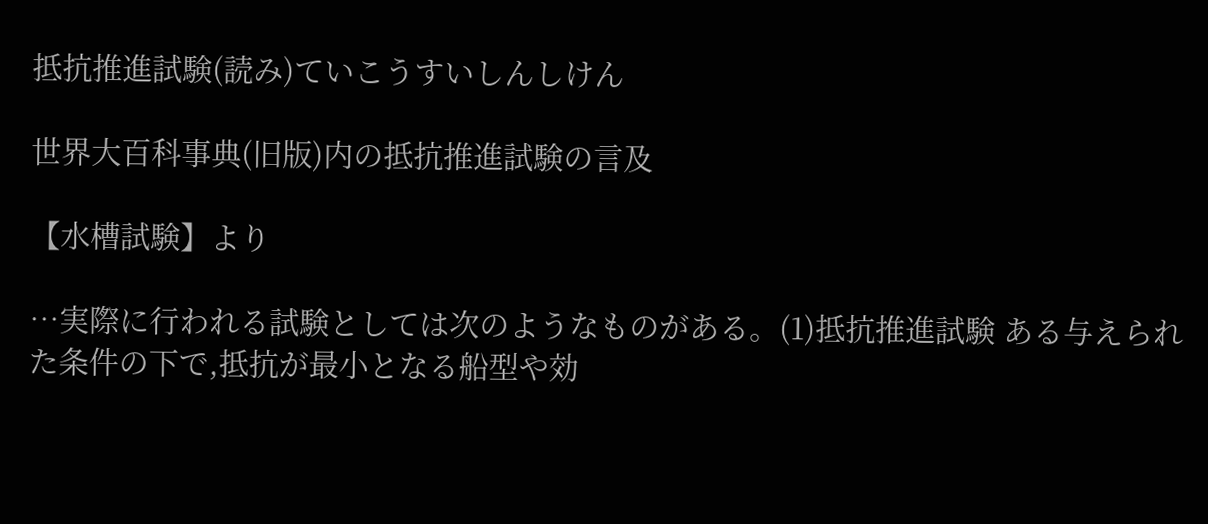抵抗推進試験(読み)ていこうすいしんしけん

世界大百科事典(旧版)内の抵抗推進試験の言及

【水槽試験】より

…実際に行われる試験としては次のようなものがある。(1)抵抗推進試験 ある与えられた条件の下で,抵抗が最小となる船型や効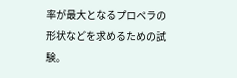率が最大となるプロペラの形状などを求めるための試験。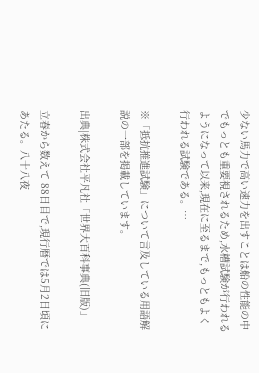少ない馬力で高い速力を出すことは船の性能の中でもっとも重要視されるため,水槽試験が行われるようになって以来,現在に至るまで,もっともよく行われる試験である。…

※「抵抗推進試験」について言及している用語解説の一部を掲載しています。

出典|株式会社平凡社「世界大百科事典(旧版)」

立春から数えて 88日目で,現行暦では5月2日頃にあたる。八十八夜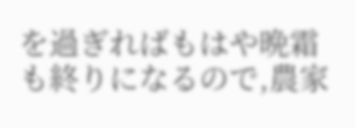を過ぎればもはや晩霜も終りになるので,農家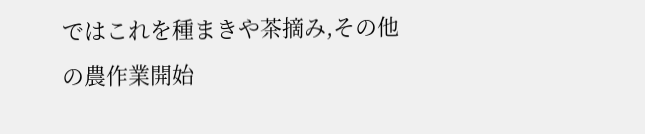ではこれを種まきや茶摘み,その他の農作業開始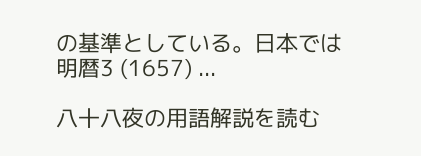の基準としている。日本では明暦3 (1657) ...

八十八夜の用語解説を読む